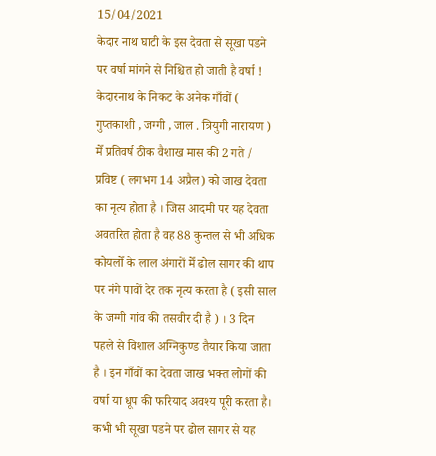15/04/2021
केदार नाथ घाटी के इस देवता से सूखा पडने पर वर्षा मांगने से निश्चित हो जाती है वर्षा !
केदारनाथ के निकट के अनेक गाँवों ( गुप्तकाशी , जग्गी , जाल . त्रियुगी नारायण ) मेँ प्रतिवर्ष ठीक वैशाख मास की 2 गते / प्रविष्ट ( लगभग 14 अप्रैल) को जाख देवता का नृत्य होता है । जिस आदमी पर यह देवता अवतरित होता है वह 88 कुन्तल से भी अधिक कोयलोँ के लाल अंगारों मेँ ढोल सागर की थाप पर नंगे पावों देर तक नृत्य करता है ( इसी साल के जग्गी गांव की तसवीर दी है ) । 3 दिन पहले से विशाल अग्निकुण्ड तैयार किया जाता है । इन गाँवों का देवता जाख भक्त लोगों की वर्षा या धूप की फरियाद अवश्य पूरी करता है। कभी भी सूखा पडने पर ढोल सागर से यह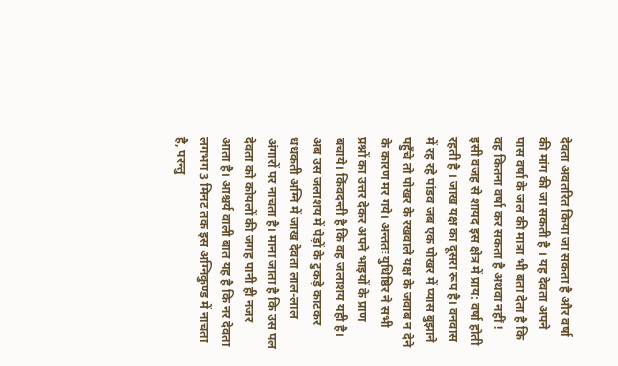देवता अवतरित किया जा सकता है और वर्षा की मांग की जा सकती है । यह देवता अपने पास वर्षा के जल की मात्रा भी बता देता है कि वह कितना वर्षा कर सकता है अथवा नहीं ! इसी वजह से शायद इस क्षेत्र में प्राय: वर्षा होती रहती है । जाख यक्ष का दूसरा रूप है। वनवास में रह रहे पांडव जब एक पोखर में प्यास बुझाने पहुँचे तो पोखर के रखवाले यक्ष के जवाब न देने के कारण मर गये। अन्ततः युधिष्ठिर ने सभी प्रश्नों का उत्तर देकर अपने भाइयों के प्राण बचाये। किंवदन्ती है कि वह जलाशय यही है। अब उस जलाशय में पेड़ों के टुकड़े काटकर धधकती अग्नि में जाख देवता लाल-लाल अंगारों पर नाचता है। माना जाता है कि उस पल देवता को कोयलों की जगह पानी ही नजर आता है। आश्चर्य वाली बात यह है कि नर देवता लगभग 3 मिनट तक इस अग्निकुण्ड में नाचता है, परन्तु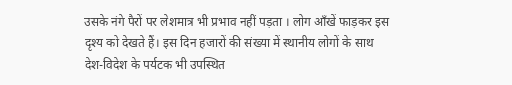उसके नंगे पैरों पर लेशमात्र भी प्रभाव नहीं पड़ता । लोग आँखें फाड़कर इस दृश्य को देखते हैं। इस दिन हजारों की संख्या में स्थानीय लोगों के साथ देश-विदेश के पर्यटक भी उपस्थित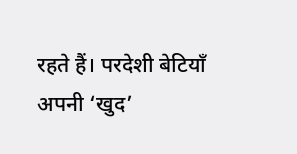रहते हैं। परदेशी बेटियाँ अपनी ‘खुद’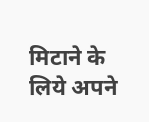मिटाने के लिये अपने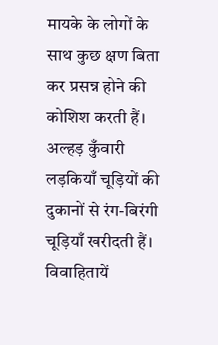मायके के लोगों के साथ कुछ क्षण बिता कर प्रसन्न होने की कोशिश करती हैं। अल्हड़ कुँवारी लड़कियाँ चूड़ियों की दुकानों से रंग-बिरंगी चूड़ियाँ खरीदती हैं। विवाहितायें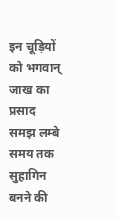इन चूड़ियों को भगवान् जाख का प्रसाद समझ लम्बे समय तक सुहागिन बनने की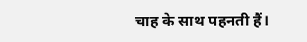चाह के साथ पहनती हैं।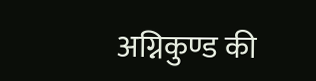अग्निकुण्ड की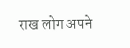राख लोग अपने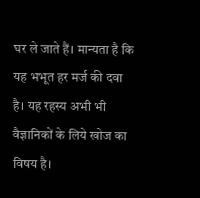घर ले जाते हैं। मान्यता है कि यह भभूत हर मर्ज की दवा है। यह रहस्य अभी भी वैज्ञानिकों के लिये खोज का विषय है।